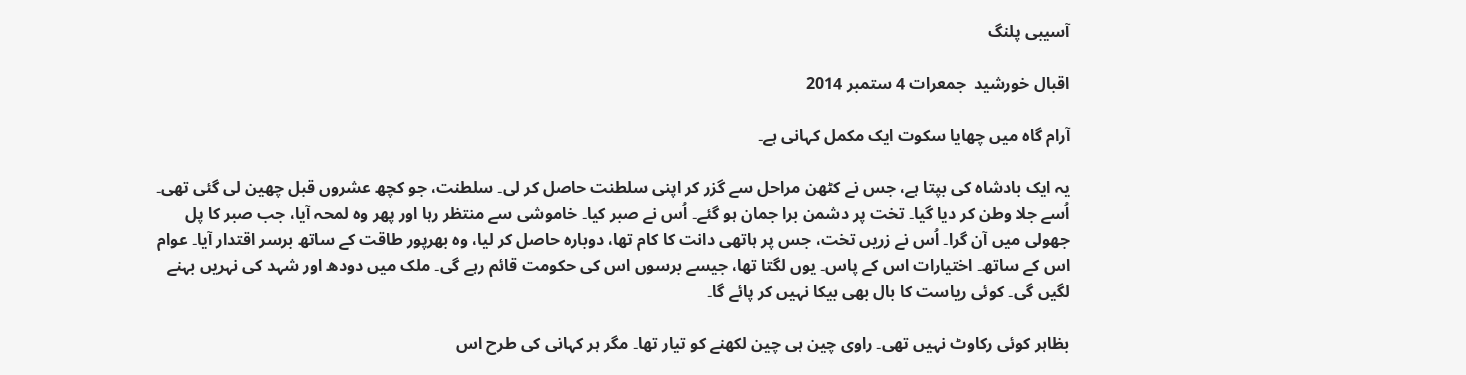آسیبی پلنگ

اقبال خورشید  جمعرات 4 ستمبر 2014

آرام گاہ میں چھایا سکوت ایک مکمل کہانی ہے۔

یہ ایک بادشاہ کی بپتا ہے، جس نے کٹھن مراحل سے گزر کر اپنی سلطنت حاصل کر لی۔ سلطنت، جو کچھ عشروں قبل چھین لی گئی تھی۔ اُسے جلا وطن کر دیا گیا۔ تخت پر دشمن برا جمان ہو گئے۔ اُس نے صبر کیا۔ خاموشی سے منتظر رہا اور پھر وہ لمحہ آیا، جب صبر کا پل جھولی میں آن گرا۔ اُس نے زریں تخت، جس پر ہاتھی دانت کا کام تھا، دوبارہ حاصل کر لیا، وہ بھرپور طاقت کے ساتھ برسر اقتدار آیا۔ عوام اس کے ساتھ۔ اختیارات اس کے پاس۔ یوں لگتا تھا، جیسے برسوں اس کی حکومت قائم رہے گی۔ ملک میں دودھ اور شہد کی نہریں بہنے لگیں گی۔ کوئی ریاست کا بال بھی بیکا نہیں کر پائے گا۔

بظاہر کوئی رکاوٹ نہیں تھی۔ راوی چین ہی چین لکھنے کو تیار تھا۔ مگر ہر کہانی کی طرح اس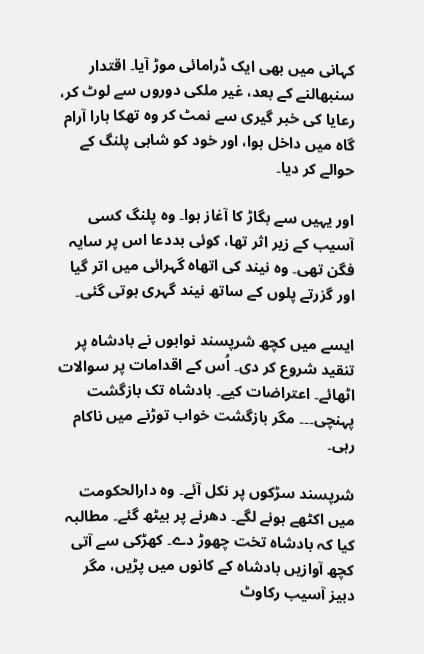کہانی میں بھی ایک ڈرامائی موڑ آیا۔ اقتدار سنبھالنے کے بعد، غیر ملکی دوروں سے لوٹ کر، رعایا کی خبر گیری سے نمٹ کر وہ تھکا ہارا آرام گاہ میں داخل ہوا، اور خود کو شاہی پلنگ کے حوالے کر دیا۔

اور یہیں سے بگاڑ کا آغاز ہوا۔ وہ پلنگ کسی آسیب کے زیر اثر تھا، کوئی بددعا اس پر سایہ فگن تھی۔ وہ نیند کی اتھاہ گہرائی میں اتر گیا اور گزرتے پلوں کے ساتھ نیند گہری ہوتی گئی۔

ایسے میں کچھ شرپسند نوابوں نے بادشاہ پر تنقید شروع کر دی۔ اُس کے اقدامات پر سوالات اٹھائے۔ اعتراضات کیے۔ بادشاہ تک بازگشت پہنچی۔۔۔ مگر بازگشت خواب توڑنے میں ناکام رہی۔

شرپسند سڑکوں پر نکل آئے۔ وہ دارالحکومت میں اکٹھے ہونے لگے۔ دھرنے پر بیٹھ گئے۔ مطالبہ کیا کہ بادشاہ تخت چھوڑ دے۔ کھڑکی سے آتی کچھ آوازیں بادشاہ کے کانوں میں پڑیں، مگر دبیز آسیب رکاوٹ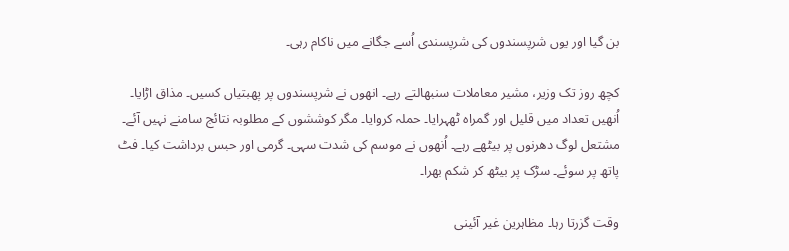بن گیا اور یوں شرپسندوں کی شرپسندی اُسے جگانے میں ناکام رہی۔

کچھ روز تک وزیر، مشیر معاملات سنبھالتے رہے۔ انھوں نے شرپسندوں پر پھبتیاں کسیں۔ مذاق اڑایا۔ اُنھیں تعداد میں قلیل اور گمراہ ٹھہرایا۔ حملہ کروایا۔ مگر کوششوں کے مطلوبہ نتائج سامنے نہیں آئے۔ مشتعل لوگ دھرنوں پر بیٹھے رہے۔ اُنھوں نے موسم کی شدت سہی۔ گرمی اور حبس برداشت کیا۔ فٹ پاتھ پر سوئے۔ سڑک پر بیٹھ کر شکم بھرا۔

وقت گزرتا رہا۔ مظاہرین غیر آئینی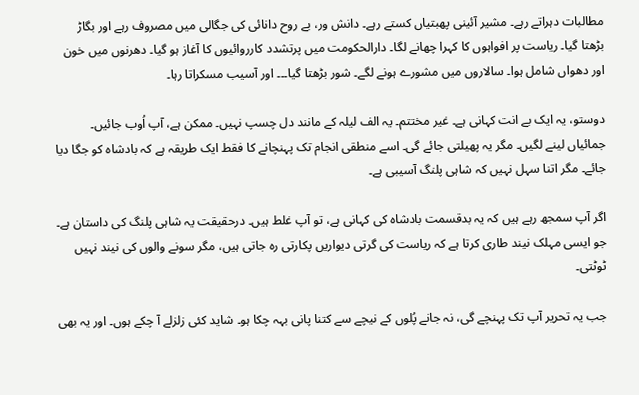مطالبات دہراتے رہے۔ مشیر آئینی پھبتیاں کستے رہے۔ دانش ور، بے روح دانائی کی جگالی میں مصروف رہے اور بگاڑ بڑھتا گیا۔ ریاست پر افواہوں کا کہرا چھانے لگا۔ دارالحکومت میں پرتشدد کارروائیوں کا آغاز ہو گیا۔ دھرنوں میں خون اور دھواں شامل ہوا۔ سالاروں میں مشورے ہونے لگے۔ شور بڑھتا گیا۔۔۔ اور آسیب مسکراتا رہا۔

دوستو، یہ ایک بے انت کہانی ہے۔ غیر مختتم۔ یہ الف لیلہ کے مانند دل چسپ نہیں۔ ممکن ہے، آپ اُوب جائیں۔ جمائیاں لینے لگیں۔ مگر یہ پھیلتی جائے گی۔ اسے منطقی انجام تک پہنچانے کا فقط ایک طریقہ ہے کہ بادشاہ کو جگا دیا جائے۔ مگر اتنا سہل نہیں کہ شاہی پلنگ آسیبی ہے۔

اگر آپ سمجھ رہے ہیں کہ یہ بدقسمت بادشاہ کی کہانی ہے، تو آپ غلط ہیں۔ درحقیقت یہ شاہی پلنگ کی داستان ہے۔ جو ایسی مہلک نیند طاری کرتا ہے کہ ریاست کی گرتی دیواریں پکارتی رہ جاتی ہیں، مگر سونے والوں کی نیند نہیں ٹوٹتی۔

جب یہ تحریر آپ تک پہنچے گی، نہ جانے پُلوں کے نیچے سے کتنا پانی بہہ چکا ہو۔ شاید کئی زلزلے آ چکے ہوں۔ اور یہ بھی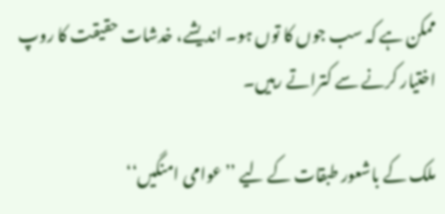ممکن ہے کہ سب جوں کا توں ہو۔ اندیشے، خدشات حقیقت کا روپ اختیار کرنے سے کتراتے رہیں۔

ملک کے باشعور طبقات کے لیے ’’عوامی امنگیں‘‘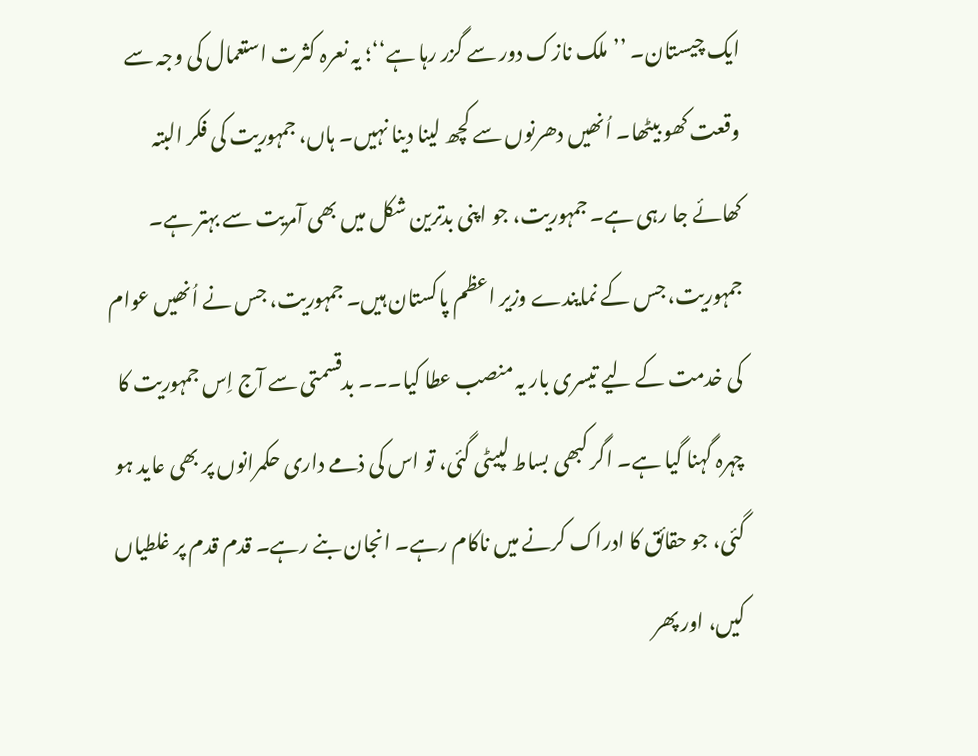ایک چیستان۔ ’’ملک نازک دور سے گزر رہا ہے‘‘؛ یہ نعرہ کثرت استعمال کی وجہ سے وقعت کھو بیٹھا۔ اُنھیں دھرنوں سے کچھ لینا دینا نہیں۔ ہاں، جمہوریت کی فکر البتہ کھائے جا رہی ہے۔ جمہوریت، جو اپنی بدترین شکل میں بھی آمریت سے بہتر ہے۔ جمہوریت، جس کے نمایندے وزیر اعظم پاکستان ہیں۔ جمہوریت، جس نے اُنھیں عوام کی خدمت کے لیے تیسری بار یہ منصب عطا کیا۔۔۔ بدقسمتی سے آج اِس جمہوریت کا چہرہ گہنا گیا ہے۔ اگر کبھی بساط لپیٹی گئی، تو اس کی ذمے داری حکمرانوں پر بھی عاید ہو گئی، جو حقائق کا ادراک کرنے میں ناکام رہے۔ انجان بنے رہے۔ قدم قدم پر غلطیاں کیں، اور پھر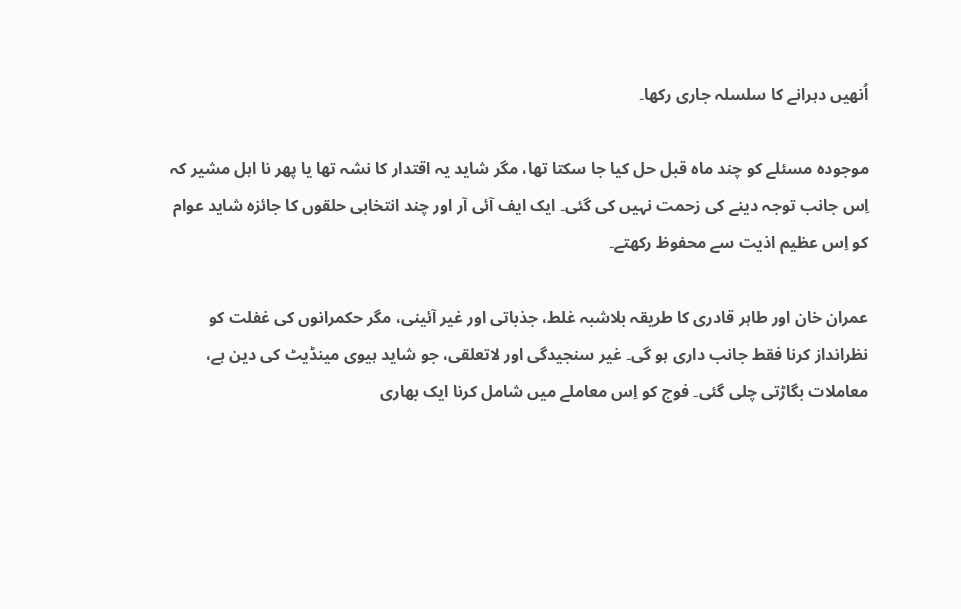اُنھیں دہرانے کا سلسلہ جاری رکھا۔

موجودہ مسئلے کو چند ماہ قبل حل کیا جا سکتا تھا، مگر شاید یہ اقتدار کا نشہ تھا یا پھر نا اہل مشیر کہ اِس جانب توجہ دینے کی زحمت نہیں کی گئی۔ ایک ایف آئی آر اور چند انتخابی حلقوں کا جائزہ شاید عوام کو اِس عظیم اذیت سے محفوظ رکھتے۔

عمران خان اور طاہر قادری کا طریقہ بلاشبہ غلط، جذباتی اور غیر آئینی، مگر حکمرانوں کی غفلت کو نظرانداز کرنا فقط جانب داری ہو گی۔ غیر سنجیدگی اور لاتعلقی، جو شاید ہیوی مینڈیٹ کی دین ہے، معاملات بگاڑتی چلی گئی۔ فوج کو اِس معاملے میں شامل کرنا ایک بھاری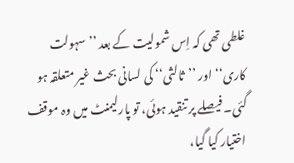غلطی تھی کہ اِس شمولیت کے بعد ’’سہولت کاری‘‘ اور ’’ثالثی‘‘ کی لسانی بحث غیر متعلقہ ہو گئی۔ فیصلے پر تنقید ہوئی، تو پارلیمنٹ میں وہ موقف اختیار کیا گیا،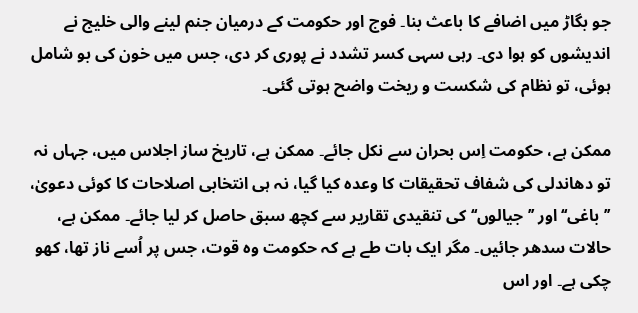جو بگاڑ میں اضافے کا باعث بنا۔ فوج اور حکومت کے درمیان جنم لینے والی خلیج نے اندیشوں کو ہوا دی۔ رہی سہی کسر تشدد نے پوری کر دی، جس میں خون کی بو شامل ہوئی، تو نظام کی شکست و ریخت واضح ہوتی گئی۔

ممکن ہے، حکومت اِس بحران سے نکل جائے۔ ممکن ہے، تاریخ ساز اجلاس میں، جہاں نہ تو دھاندلی کی شفاف تحقیقات کا وعدہ کیا گیا، نہ ہی انتخابی اصلاحات کا کوئی دعویٰ، ’’باغی‘‘ اور ’’جیالوں‘‘ کی تنقیدی تقاریر سے کچھ سبق حاصل کر لیا جائے۔ ممکن ہے، حالات سدھر جائیں۔ مگر ایک بات طے ہے کہ حکومت وہ قوت، جس پر اُسے ناز تھا، کھو چکی ہے۔ اور اس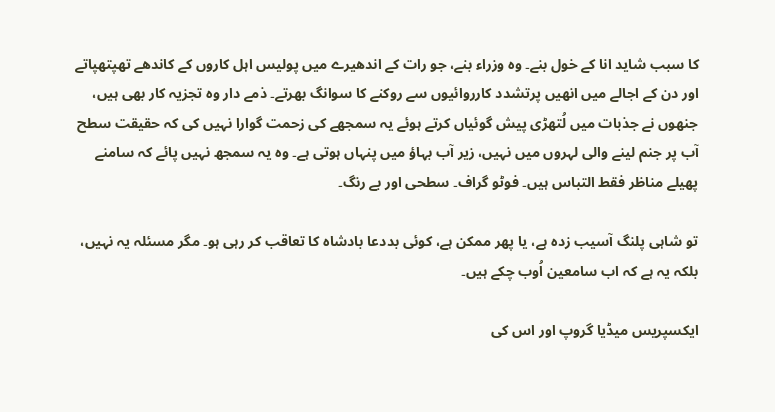کا سبب شاید انا کے خول بنے۔ وہ وزراء بنے، جو رات کے اندھیرے میں پولیس اہل کاروں کے کاندھے تھپتھپاتے اور دن کے اجالے میں انھیں پرتشدد کارروائیوں سے روکنے کا سوانگ بھرتے۔ ذمے دار وہ تجزیہ کار بھی ہیں، جنھوں نے جذبات میں لُتھڑی پیش گوئیاں کرتے ہوئے یہ سمجھے کی زحمت گوارا نہیں کی کہ حقیقت سطح آب پر جنم لینے والی لہروں میں نہیں، زیر آب بہاؤ میں پنہاں ہوتی ہے۔ وہ یہ سمجھ نہیں پائے کہ سامنے پھیلے مناظر فقط التباس ہیں۔ فوٹو گراف۔ سطحی اور بے رنگ۔

تو شاہی پلنگ آسیب زدہ ہے، یا پھر ممکن ہے، کوئی بددعا بادشاہ کا تعاقب کر رہی ہو۔ مگر مسئلہ یہ نہیں، بلکہ یہ ہے کہ اب سامعین اُوب چکے ہیں۔

ایکسپریس میڈیا گروپ اور اس کی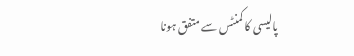پالیسی کا کمنٹس سے متفق ہونا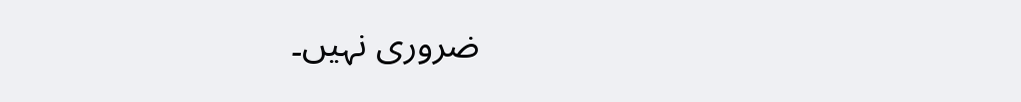ضروری نہیں۔